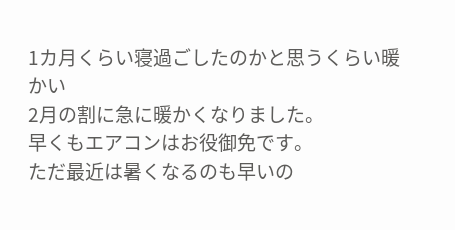1カ月くらい寝過ごしたのかと思うくらい暖かい
2月の割に急に暖かくなりました。
早くもエアコンはお役御免です。
ただ最近は暑くなるのも早いの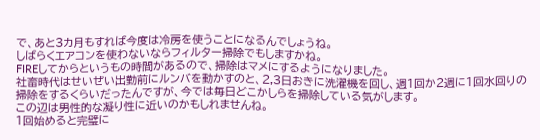で、あと3カ月もすれば今度は冷房を使うことになるんでしょうね。
しばらくエアコンを使わないならフィルター掃除でもしますかね。
FIREしてからというもの時間があるので、掃除はマメにするようになりました。
社畜時代はせいぜい出勤前にルンバを動かすのと、2,3日おきに洗濯機を回し、週1回か2週に1回水回りの掃除をするくらいだったんですが、今では毎日どこかしらを掃除している気がします。
この辺は男性的な凝り性に近いのかもしれませんね。
1回始めると完璧に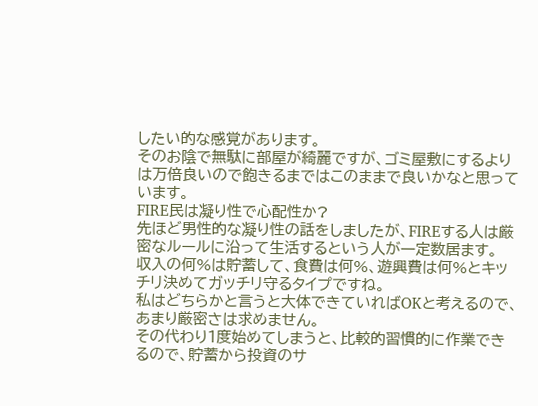したい的な感覚があります。
そのお陰で無駄に部屋が綺麗ですが、ゴミ屋敷にするよりは万倍良いので飽きるまではこのままで良いかなと思っています。
FIRE民は凝り性で心配性か?
先ほど男性的な凝り性の話をしましたが、FIREする人は厳密なルールに沿って生活するという人が一定数居ます。
収入の何%は貯蓄して、食費は何%、遊興費は何%とキッチリ決めてガッチリ守るタイプですね。
私はどちらかと言うと大体できていればOKと考えるので、あまり厳密さは求めません。
その代わり1度始めてしまうと、比較的習慣的に作業できるので、貯蓄から投資のサ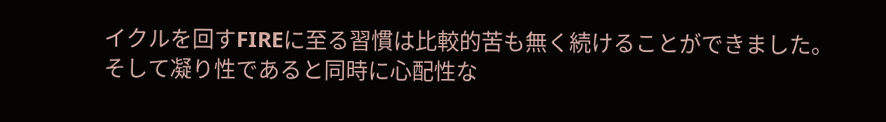イクルを回すFIREに至る習慣は比較的苦も無く続けることができました。
そして凝り性であると同時に心配性な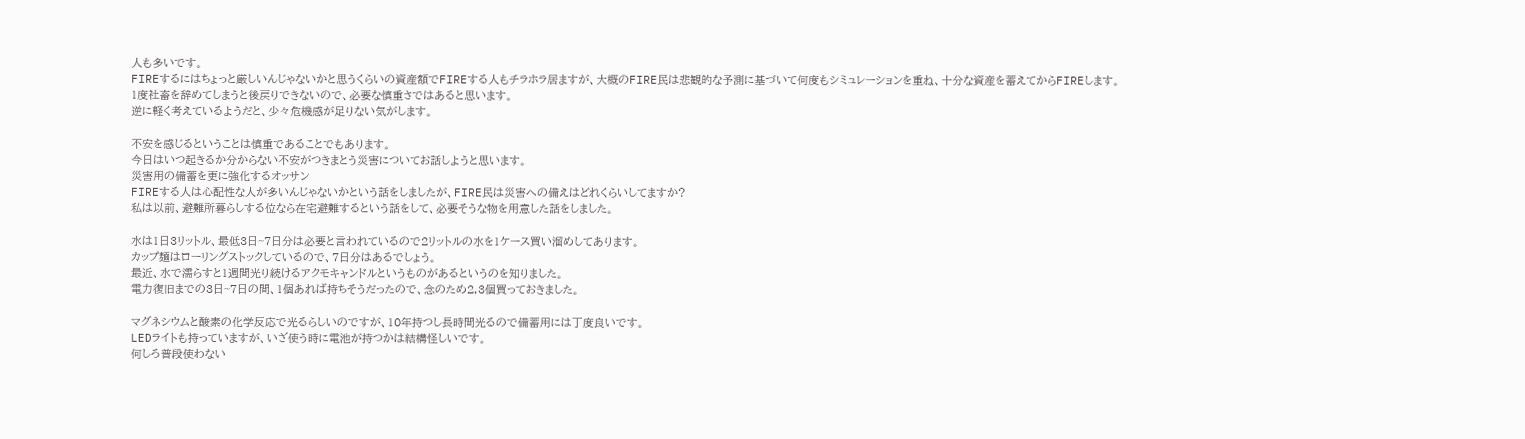人も多いです。
FIREするにはちょっと厳しいんじゃないかと思うくらいの資産額でFIREする人もチラホラ居ますが、大概のFIRE民は悲観的な予測に基づいて何度もシミュレーションを重ね、十分な資産を蓄えてからFIREします。
1度社畜を辞めてしまうと後戻りできないので、必要な慎重さではあると思います。
逆に軽く考えているようだと、少々危機感が足りない気がします。

不安を感じるということは慎重であることでもあります。
今日はいつ起きるか分からない不安がつきまとう災害についてお話しようと思います。
災害用の備蓄を更に強化するオッサン
FIREする人は心配性な人が多いんじゃないかという話をしましたが、FIRE民は災害への備えはどれくらいしてますか?
私は以前、避難所暮らしする位なら在宅避難するという話をして、必要そうな物を用意した話をしました。

水は1日3リットル、最低3日~7日分は必要と言われているので2リットルの水を1ケース買い溜めしてあります。
カップ麺はローリングストックしているので、7日分はあるでしょう。
最近、水で濡らすと1週間光り続けるアクモキャンドルというものがあるというのを知りました。
電力復旧までの3日~7日の間、1個あれば持ちそうだったので、念のため2,3個買っておきました。

マグネシウムと酸素の化学反応で光るらしいのですが、10年持つし長時間光るので備蓄用には丁度良いです。
LEDライトも持っていますが、いざ使う時に電池が持つかは結構怪しいです。
何しろ普段使わない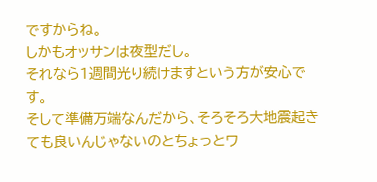ですからね。
しかもオッサンは夜型だし。
それなら1週間光り続けますという方が安心です。
そして準備万端なんだから、そろそろ大地震起きても良いんじゃないのとちょっとワ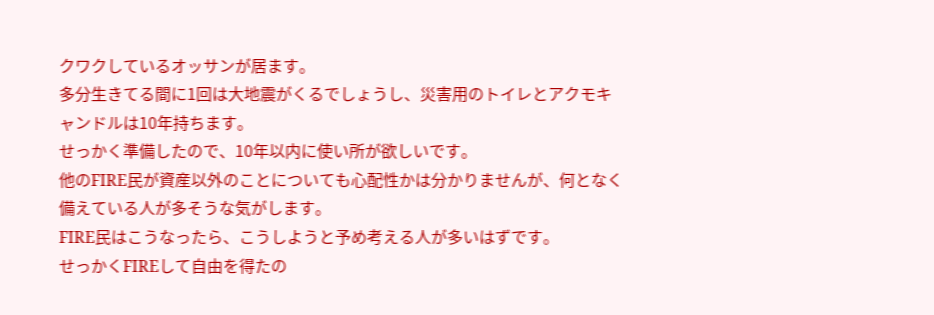クワクしているオッサンが居ます。
多分生きてる間に1回は大地震がくるでしょうし、災害用のトイレとアクモキャンドルは10年持ちます。
せっかく準備したので、10年以内に使い所が欲しいです。
他のFIRE民が資産以外のことについても心配性かは分かりませんが、何となく備えている人が多そうな気がします。
FIRE民はこうなったら、こうしようと予め考える人が多いはずです。
せっかくFIREして自由を得たの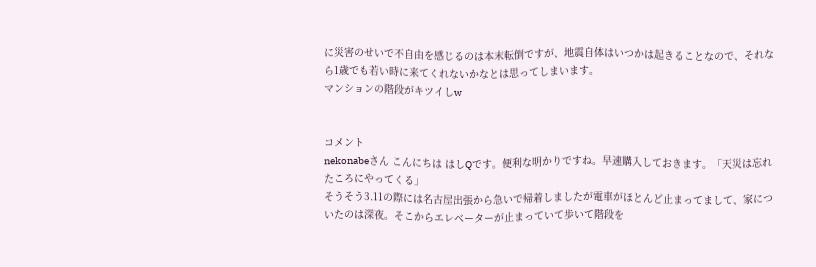に災害のせいで不自由を感じるのは本末転倒ですが、地震自体はいつかは起きることなので、それなら1歳でも若い時に来てくれないかなとは思ってしまいます。
マンションの階段がキツイしw


コメント
nekonabeさん こんにちは はしQです。便利な明かりですね。早速購入しておきます。「天災は忘れたころにやってくる」
そうそう3.11の際には名古屋出張から急いで帰着しましたが電車がほとんど止まってまして、家についたのは深夜。そこからエレベーターが止まっていて歩いて階段を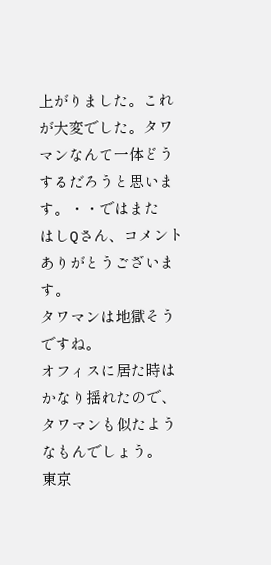上がりました。これが大変でした。タワマンなんて一体どうするだろうと思います。・・ではまた
はしQさん、コメントありがとうございます。
タワマンは地獄そうですね。
オフィスに居た時はかなり揺れたので、タワマンも似たようなもんでしょう。
東京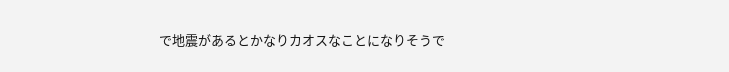で地震があるとかなりカオスなことになりそうで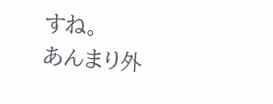すね。
あんまり外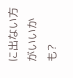に出ない方がいいかも?